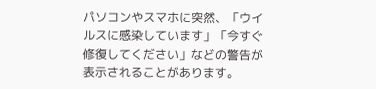パソコンやスマホに突然、「ウイルスに感染しています」「今すぐ修復してください」などの警告が表示されることがあります。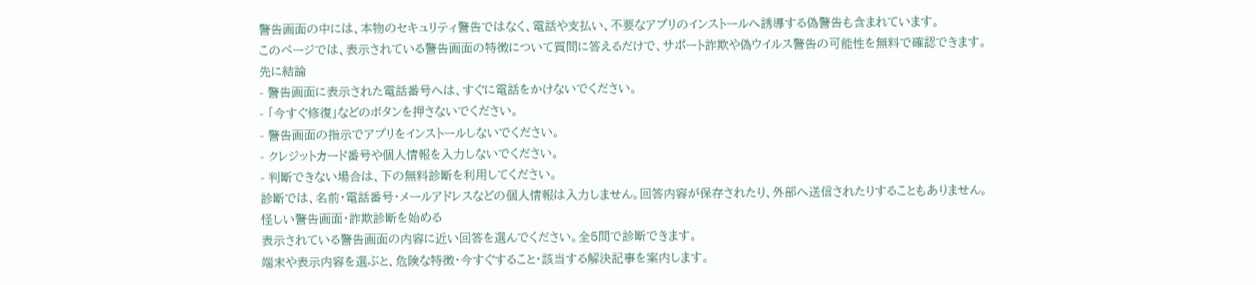警告画面の中には、本物のセキュリティ警告ではなく、電話や支払い、不要なアプリのインストールへ誘導する偽警告も含まれています。
このページでは、表示されている警告画面の特徴について質問に答えるだけで、サポート詐欺や偽ウイルス警告の可能性を無料で確認できます。
先に結論
- 警告画面に表示された電話番号へは、すぐに電話をかけないでください。
- 「今すぐ修復」などのボタンを押さないでください。
- 警告画面の指示でアプリをインストールしないでください。
- クレジットカード番号や個人情報を入力しないでください。
- 判断できない場合は、下の無料診断を利用してください。
診断では、名前・電話番号・メールアドレスなどの個人情報は入力しません。回答内容が保存されたり、外部へ送信されたりすることもありません。
怪しい警告画面・詐欺診断を始める
表示されている警告画面の内容に近い回答を選んでください。全5問で診断できます。
端末や表示内容を選ぶと、危険な特徴・今すぐすること・該当する解決記事を案内します。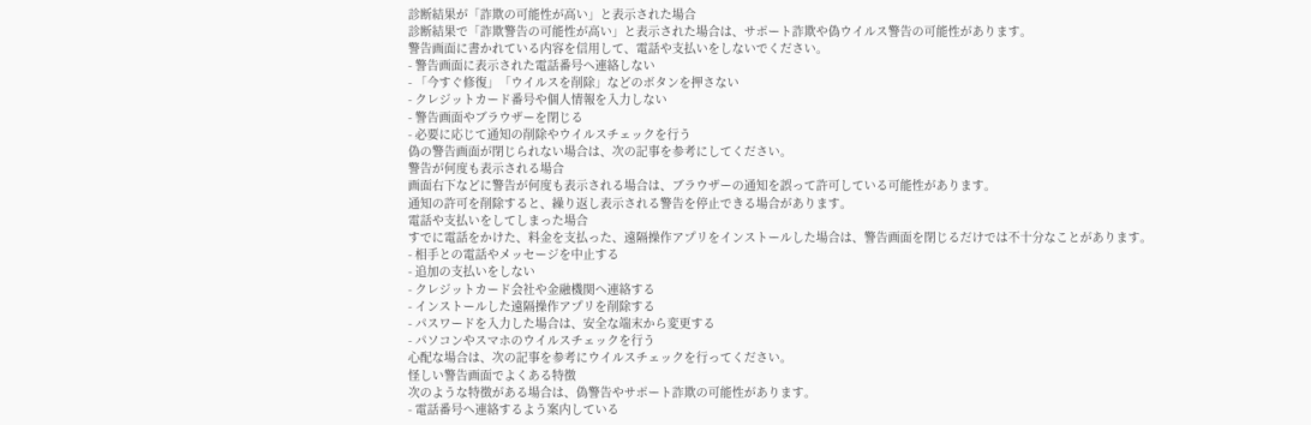診断結果が「詐欺の可能性が高い」と表示された場合
診断結果で「詐欺警告の可能性が高い」と表示された場合は、サポート詐欺や偽ウイルス警告の可能性があります。
警告画面に書かれている内容を信用して、電話や支払いをしないでください。
- 警告画面に表示された電話番号へ連絡しない
- 「今すぐ修復」「ウイルスを削除」などのボタンを押さない
- クレジットカード番号や個人情報を入力しない
- 警告画面やブラウザーを閉じる
- 必要に応じて通知の削除やウイルスチェックを行う
偽の警告画面が閉じられない場合は、次の記事を参考にしてください。
警告が何度も表示される場合
画面右下などに警告が何度も表示される場合は、ブラウザーの通知を誤って許可している可能性があります。
通知の許可を削除すると、繰り返し表示される警告を停止できる場合があります。
電話や支払いをしてしまった場合
すでに電話をかけた、料金を支払った、遠隔操作アプリをインストールした場合は、警告画面を閉じるだけでは不十分なことがあります。
- 相手との電話やメッセージを中止する
- 追加の支払いをしない
- クレジットカード会社や金融機関へ連絡する
- インストールした遠隔操作アプリを削除する
- パスワードを入力した場合は、安全な端末から変更する
- パソコンやスマホのウイルスチェックを行う
心配な場合は、次の記事を参考にウイルスチェックを行ってください。
怪しい警告画面でよくある特徴
次のような特徴がある場合は、偽警告やサポート詐欺の可能性があります。
- 電話番号へ連絡するよう案内している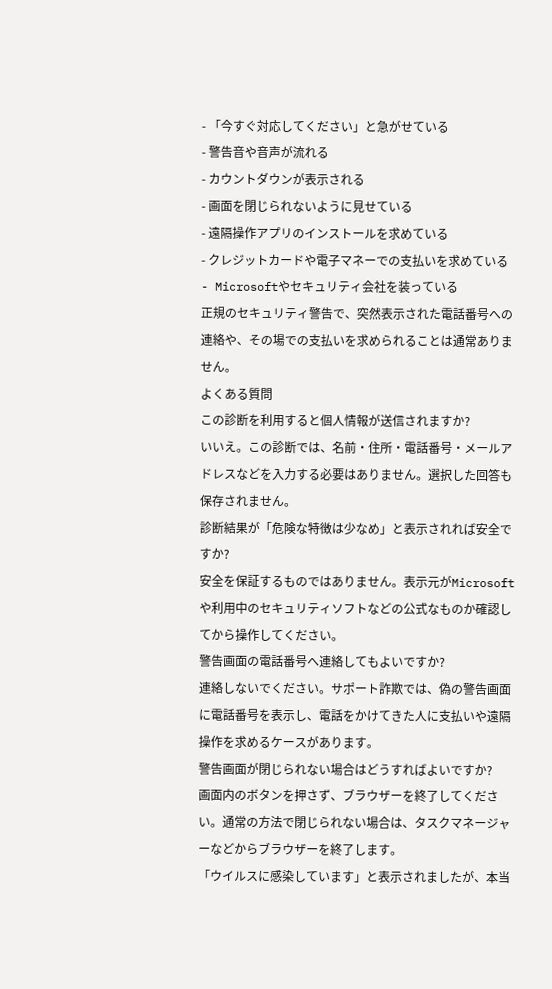- 「今すぐ対応してください」と急がせている
- 警告音や音声が流れる
- カウントダウンが表示される
- 画面を閉じられないように見せている
- 遠隔操作アプリのインストールを求めている
- クレジットカードや電子マネーでの支払いを求めている
- Microsoftやセキュリティ会社を装っている
正規のセキュリティ警告で、突然表示された電話番号への連絡や、その場での支払いを求められることは通常ありません。
よくある質問
この診断を利用すると個人情報が送信されますか?
いいえ。この診断では、名前・住所・電話番号・メールアドレスなどを入力する必要はありません。選択した回答も保存されません。
診断結果が「危険な特徴は少なめ」と表示されれば安全ですか?
安全を保証するものではありません。表示元がMicrosoftや利用中のセキュリティソフトなどの公式なものか確認してから操作してください。
警告画面の電話番号へ連絡してもよいですか?
連絡しないでください。サポート詐欺では、偽の警告画面に電話番号を表示し、電話をかけてきた人に支払いや遠隔操作を求めるケースがあります。
警告画面が閉じられない場合はどうすればよいですか?
画面内のボタンを押さず、ブラウザーを終了してください。通常の方法で閉じられない場合は、タスクマネージャーなどからブラウザーを終了します。
「ウイルスに感染しています」と表示されましたが、本当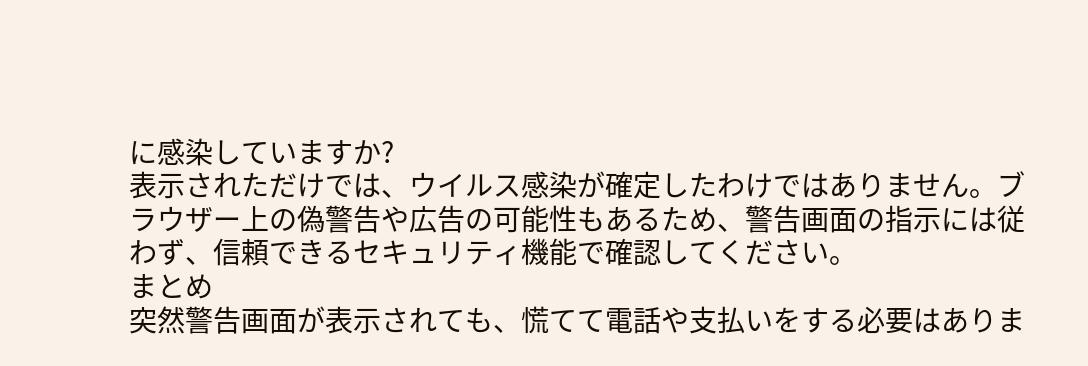に感染していますか?
表示されただけでは、ウイルス感染が確定したわけではありません。ブラウザー上の偽警告や広告の可能性もあるため、警告画面の指示には従わず、信頼できるセキュリティ機能で確認してください。
まとめ
突然警告画面が表示されても、慌てて電話や支払いをする必要はありま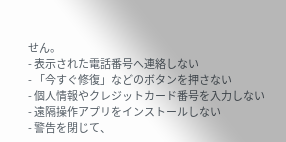せん。
- 表示された電話番号へ連絡しない
- 「今すぐ修復」などのボタンを押さない
- 個人情報やクレジットカード番号を入力しない
- 遠隔操作アプリをインストールしない
- 警告を閉じて、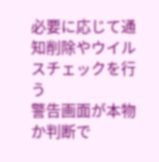必要に応じて通知削除やウイルスチェックを行う
警告画面が本物か判断で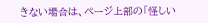きない場合は、ページ上部の「怪しい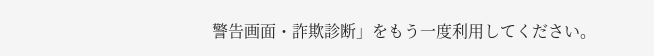警告画面・詐欺診断」をもう一度利用してください。